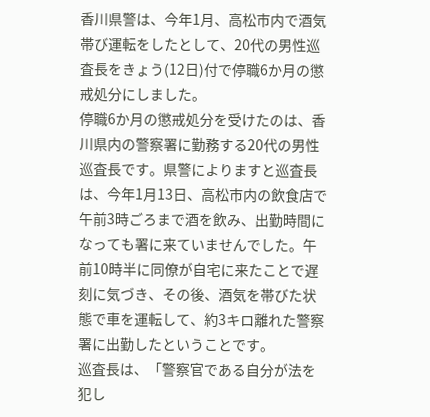香川県警は、今年1月、高松市内で酒気帯び運転をしたとして、20代の男性巡査長をきょう(12日)付で停職6か月の懲戒処分にしました。
停職6か月の懲戒処分を受けたのは、香川県内の警察署に勤務する20代の男性巡査長です。県警によりますと巡査長は、今年1月13日、高松市内の飲食店で午前3時ごろまで酒を飲み、出勤時間になっても署に来ていませんでした。午前10時半に同僚が自宅に来たことで遅刻に気づき、その後、酒気を帯びた状態で車を運転して、約3キロ離れた警察署に出勤したということです。
巡査長は、「警察官である自分が法を犯し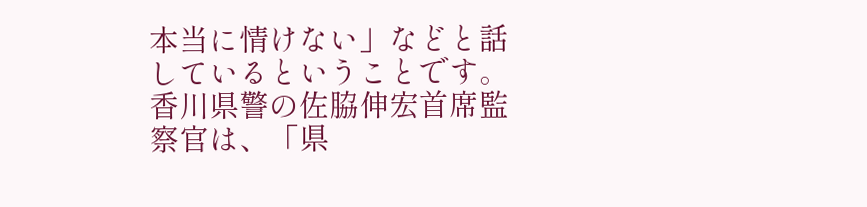本当に情けない」などと話しているということです。
香川県警の佐脇伸宏首席監察官は、「県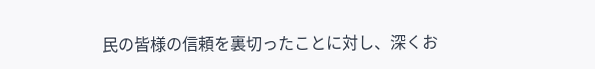民の皆様の信頼を裏切ったことに対し、深くお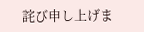詫び申し上げま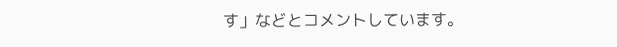す」などとコメントしています。